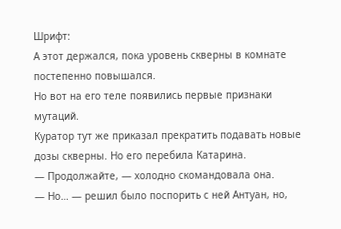Шрифт:
А этот держался, пока уровень скверны в комнате постепенно повышался.
Но вот на его теле появились первые признаки мутаций.
Куратор тут же приказал прекратить подавать новые дозы скверны. Но его перебила Катарина.
— Продолжайте, — холодно скомандовала она.
— Но… — решил было поспорить с ней Антуан, но,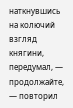наткнувшись на колючий взгляд княгини, передумал, — продолжайте, — повторил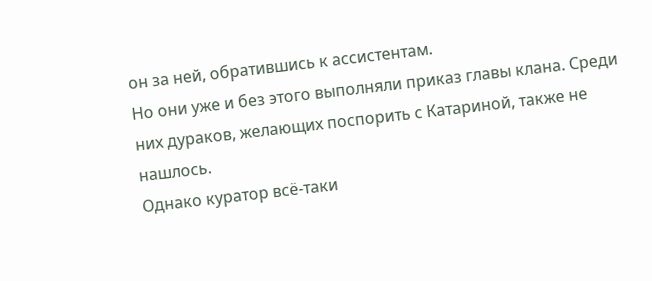он за ней, обратившись к ассистентам.
Но они уже и без этого выполняли приказ главы клана. Среди них дураков, желающих поспорить с Катариной, также не нашлось.
Однако куратор всё-таки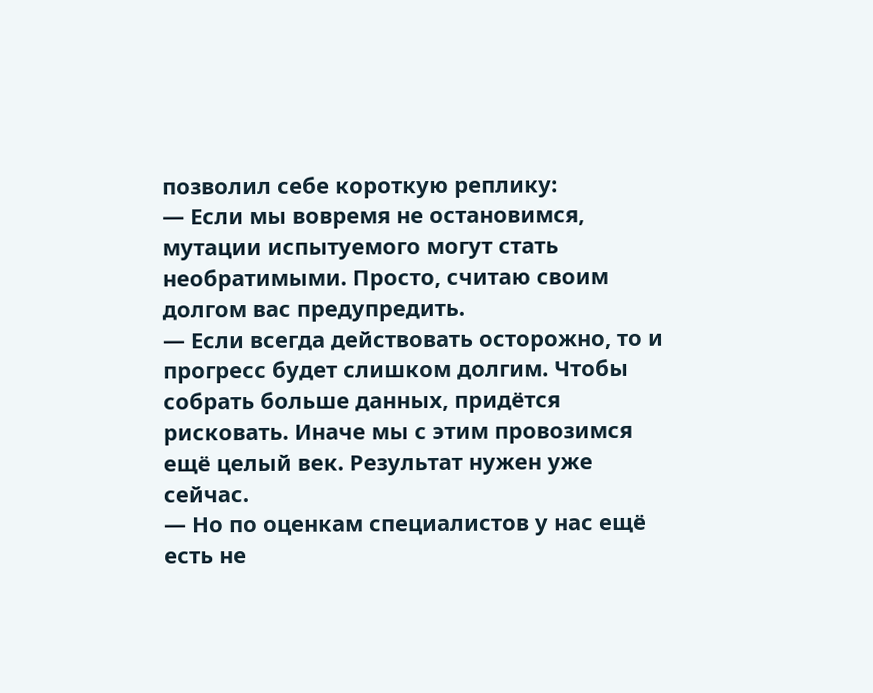позволил себе короткую реплику:
— Если мы вовремя не остановимся, мутации испытуемого могут стать необратимыми. Просто, считаю своим долгом вас предупредить.
— Если всегда действовать осторожно, то и прогресс будет слишком долгим. Чтобы собрать больше данных, придётся рисковать. Иначе мы с этим провозимся ещё целый век. Результат нужен уже сейчас.
— Но по оценкам специалистов у нас ещё есть не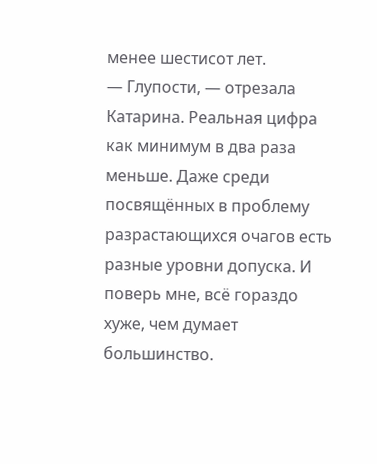менее шестисот лет.
— Глупости, — отрезала Катарина. Реальная цифра как минимум в два раза меньше. Даже среди посвящённых в проблему разрастающихся очагов есть разные уровни допуска. И поверь мне, всё гораздо хуже, чем думает большинство.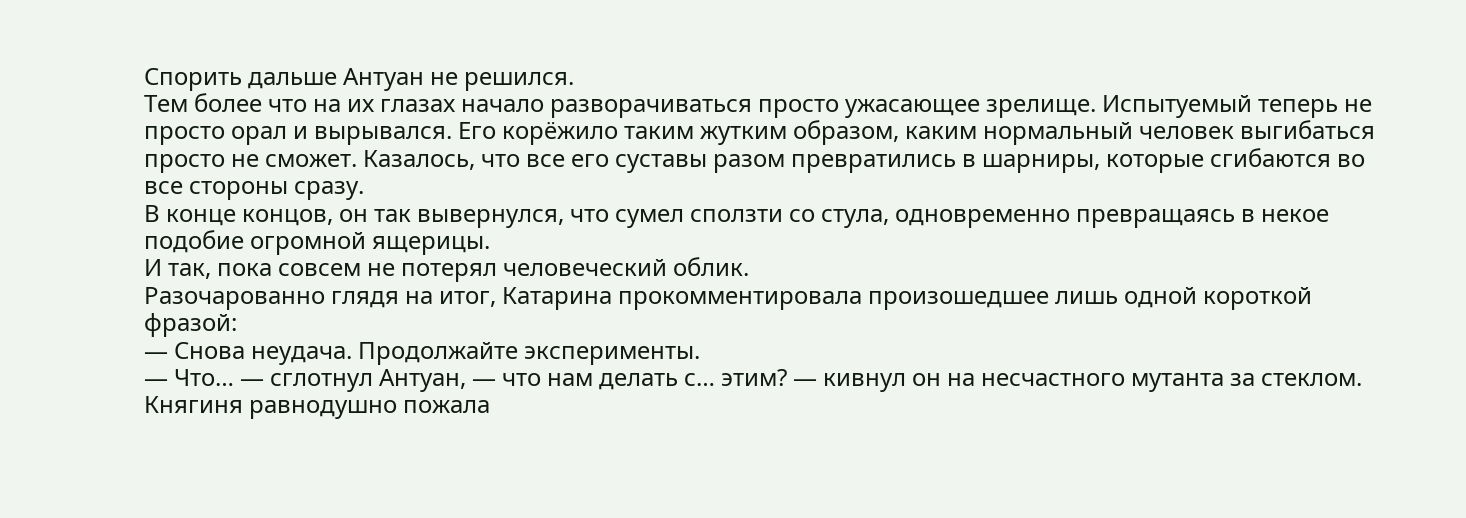Спорить дальше Антуан не решился.
Тем более что на их глазах начало разворачиваться просто ужасающее зрелище. Испытуемый теперь не просто орал и вырывался. Его корёжило таким жутким образом, каким нормальный человек выгибаться просто не сможет. Казалось, что все его суставы разом превратились в шарниры, которые сгибаются во все стороны сразу.
В конце концов, он так вывернулся, что сумел сползти со стула, одновременно превращаясь в некое подобие огромной ящерицы.
И так, пока совсем не потерял человеческий облик.
Разочарованно глядя на итог, Катарина прокомментировала произошедшее лишь одной короткой фразой:
— Снова неудача. Продолжайте эксперименты.
— Что… — сглотнул Антуан, — что нам делать с… этим? — кивнул он на несчастного мутанта за стеклом.
Княгиня равнодушно пожала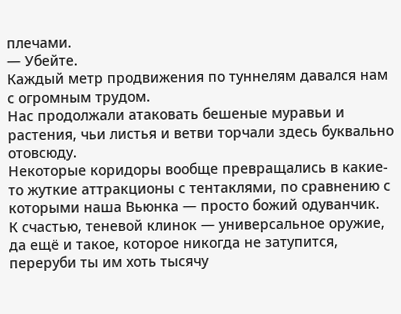плечами.
— Убейте.
Каждый метр продвижения по туннелям давался нам с огромным трудом.
Нас продолжали атаковать бешеные муравьи и растения, чьи листья и ветви торчали здесь буквально отовсюду.
Некоторые коридоры вообще превращались в какие-то жуткие аттракционы с тентаклями, по сравнению с которыми наша Вьюнка — просто божий одуванчик.
К счастью, теневой клинок — универсальное оружие, да ещё и такое, которое никогда не затупится, переруби ты им хоть тысячу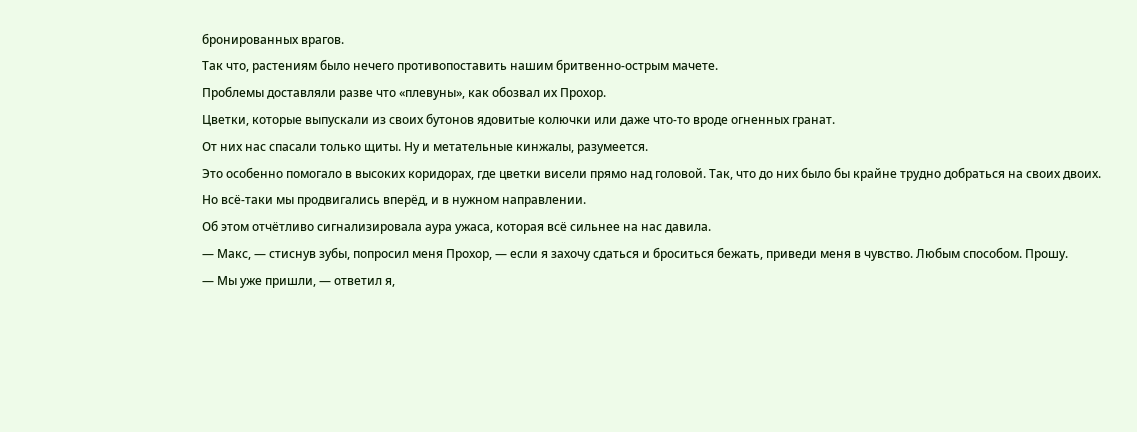бронированных врагов.
Так что, растениям было нечего противопоставить нашим бритвенно-острым мачете.
Проблемы доставляли разве что «плевуны», как обозвал их Прохор.
Цветки, которые выпускали из своих бутонов ядовитые колючки или даже что-то вроде огненных гранат.
От них нас спасали только щиты. Ну и метательные кинжалы, разумеется.
Это особенно помогало в высоких коридорах, где цветки висели прямо над головой. Так, что до них было бы крайне трудно добраться на своих двоих.
Но всё-таки мы продвигались вперёд, и в нужном направлении.
Об этом отчётливо сигнализировала аура ужаса, которая всё сильнее на нас давила.
— Макс, — стиснув зубы, попросил меня Прохор, — если я захочу сдаться и броситься бежать, приведи меня в чувство. Любым способом. Прошу.
— Мы уже пришли, — ответил я,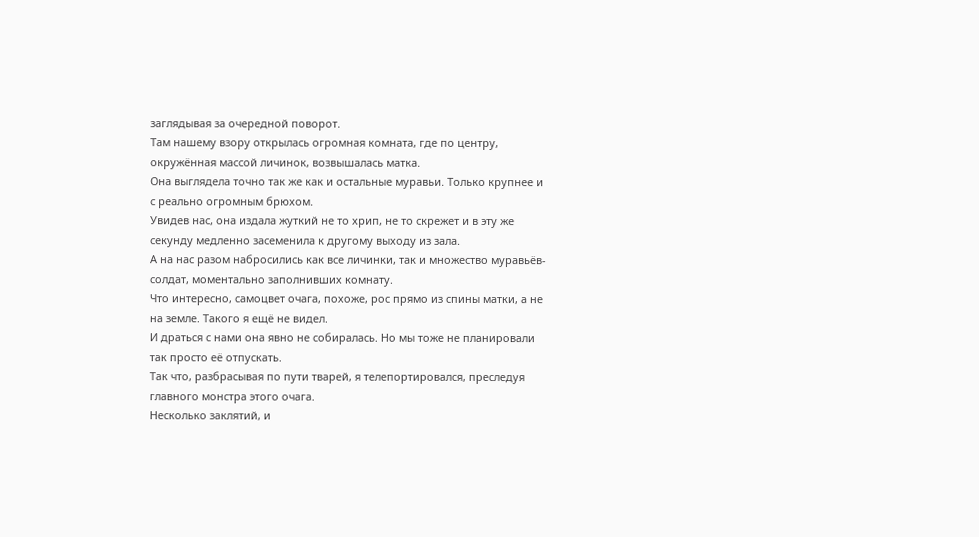заглядывая за очередной поворот.
Там нашему взору открылась огромная комната, где по центру, окружённая массой личинок, возвышалась матка.
Она выглядела точно так же как и остальные муравьи. Только крупнее и с реально огромным брюхом.
Увидев нас, она издала жуткий не то хрип, не то скрежет и в эту же секунду медленно засеменила к другому выходу из зала.
А на нас разом набросились как все личинки, так и множество муравьёв-солдат, моментально заполнивших комнату.
Что интересно, самоцвет очага, похоже, рос прямо из спины матки, а не на земле. Такого я ещё не видел.
И драться с нами она явно не собиралась. Но мы тоже не планировали так просто её отпускать.
Так что, разбрасывая по пути тварей, я телепортировался, преследуя главного монстра этого очага.
Несколько заклятий, и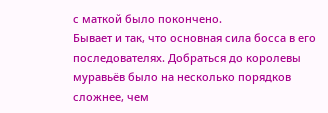с маткой было покончено.
Бывает и так, что основная сила босса в его последователях. Добраться до королевы муравьёв было на несколько порядков сложнее, чем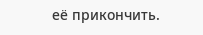её прикончить.